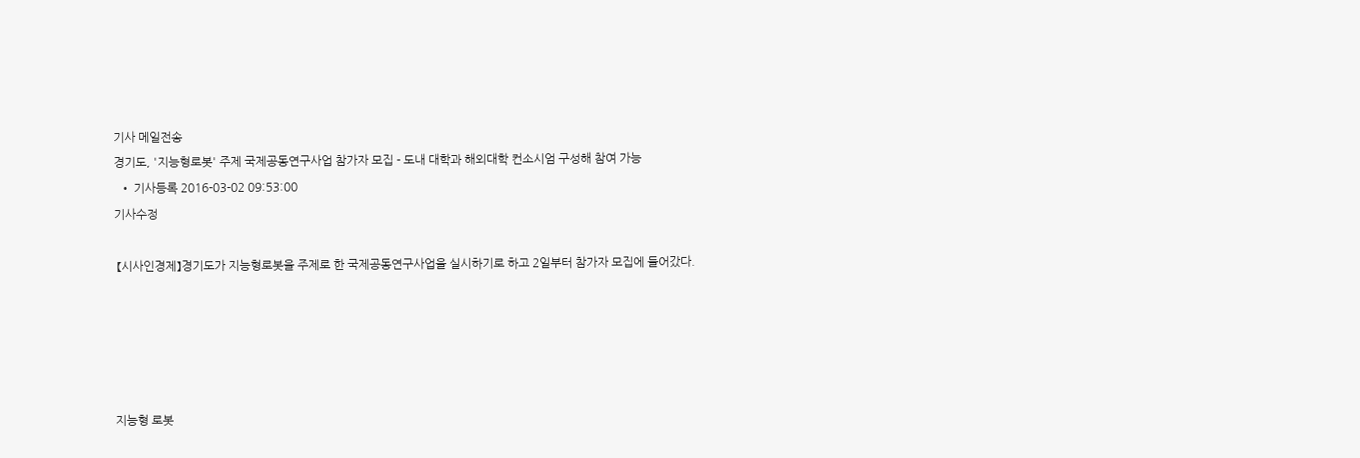기사 메일전송
경기도, '지능형로봇' 주제 국제공동연구사업 참가자 모집 - 도내 대학과 해외대학 컨소시엄 구성해 참여 가능
  • 기사등록 2016-03-02 09:53:00
기사수정

 【시사인경제】경기도가 지능형로봇을 주제로 한 국제공동연구사업을 실시하기로 하고 2일부터 참가자 모집에 들어갔다.





지능형 로봇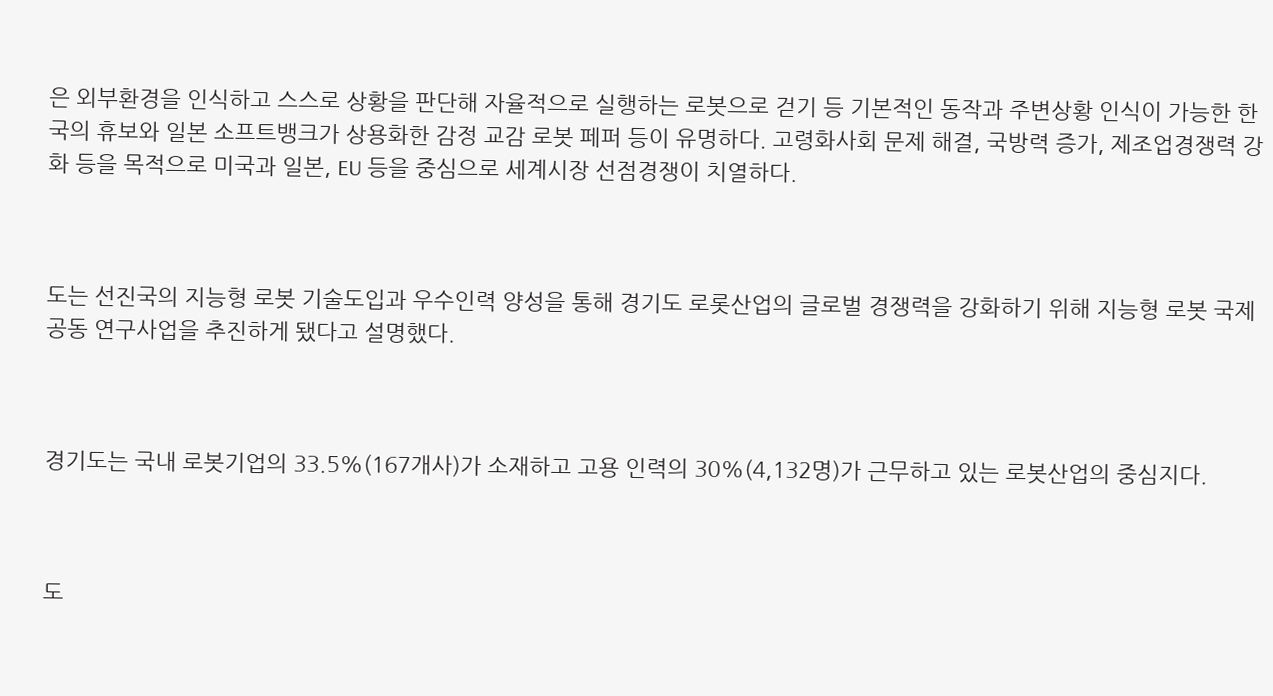은 외부환경을 인식하고 스스로 상황을 판단해 자율적으로 실행하는 로봇으로 걷기 등 기본적인 동작과 주변상황 인식이 가능한 한국의 휴보와 일본 소프트뱅크가 상용화한 감정 교감 로봇 페퍼 등이 유명하다. 고령화사회 문제 해결, 국방력 증가, 제조업경쟁력 강화 등을 목적으로 미국과 일본, EU 등을 중심으로 세계시장 선점경쟁이 치열하다.



도는 선진국의 지능형 로봇 기술도입과 우수인력 양성을 통해 경기도 로롯산업의 글로벌 경쟁력을 강화하기 위해 지능형 로봇 국제공동 연구사업을 추진하게 됐다고 설명했다.



경기도는 국내 로봇기업의 33.5%(167개사)가 소재하고 고용 인력의 30%(4,132명)가 근무하고 있는 로봇산업의 중심지다.



도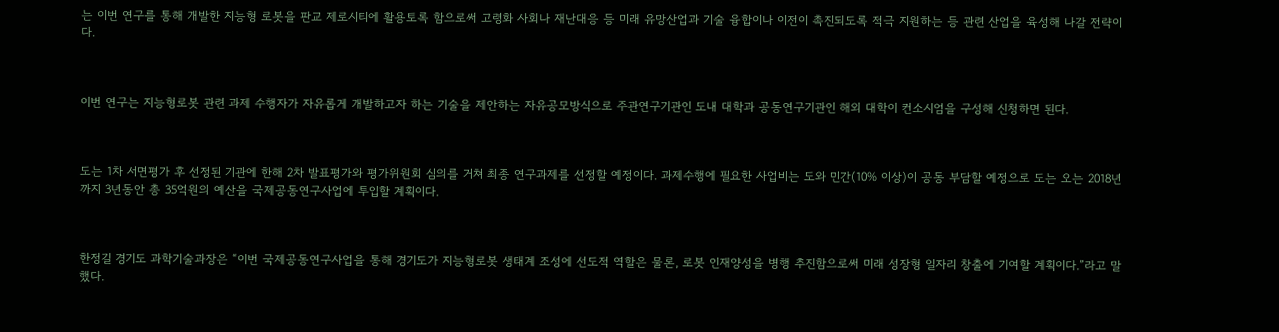는 이번 연구를 통해 개발한 지능형 로봇을 판교 제로시티에 활용토록 함으로써 고령화 사회나 재난대응 등 미래 유망산업과 기술 융합이나 이전이 촉진되도록 적극 지원하는 등 관련 산업을 육성해 나갈 전략이다.



이번 연구는 지능형로봇 관련 과제 수행자가 자유롭게 개발하고자 하는 기술을 제안하는 자유공모방식으로 주관연구기관인 도내 대학과 공동연구기관인 해외 대학이 컨소시엄을 구성해 신청하면 된다.



도는 1차 서면평가 후 선정된 기관에 한해 2차 발표평가와 평가위원회 심의를 거쳐 최종 연구과제를 선정할 예정이다. 과제수행에 필요한 사업비는 도와 민간(10% 이상)이 공동 부담할 예정으로 도는 오는 2018년까지 3년동안 총 35억원의 예산을 국제공동연구사업에 투입할 계획이다.



한정길 경기도 과학기술과장은 “이번 국제공동연구사업을 통해 경기도가 지능형로봇 생태계 조성에 선도적 역할은 물론, 로봇 인재양성을 병행 추진함으로써 미래 성장형 일자리 창출에 기여할 계획이다.”라고 말했다.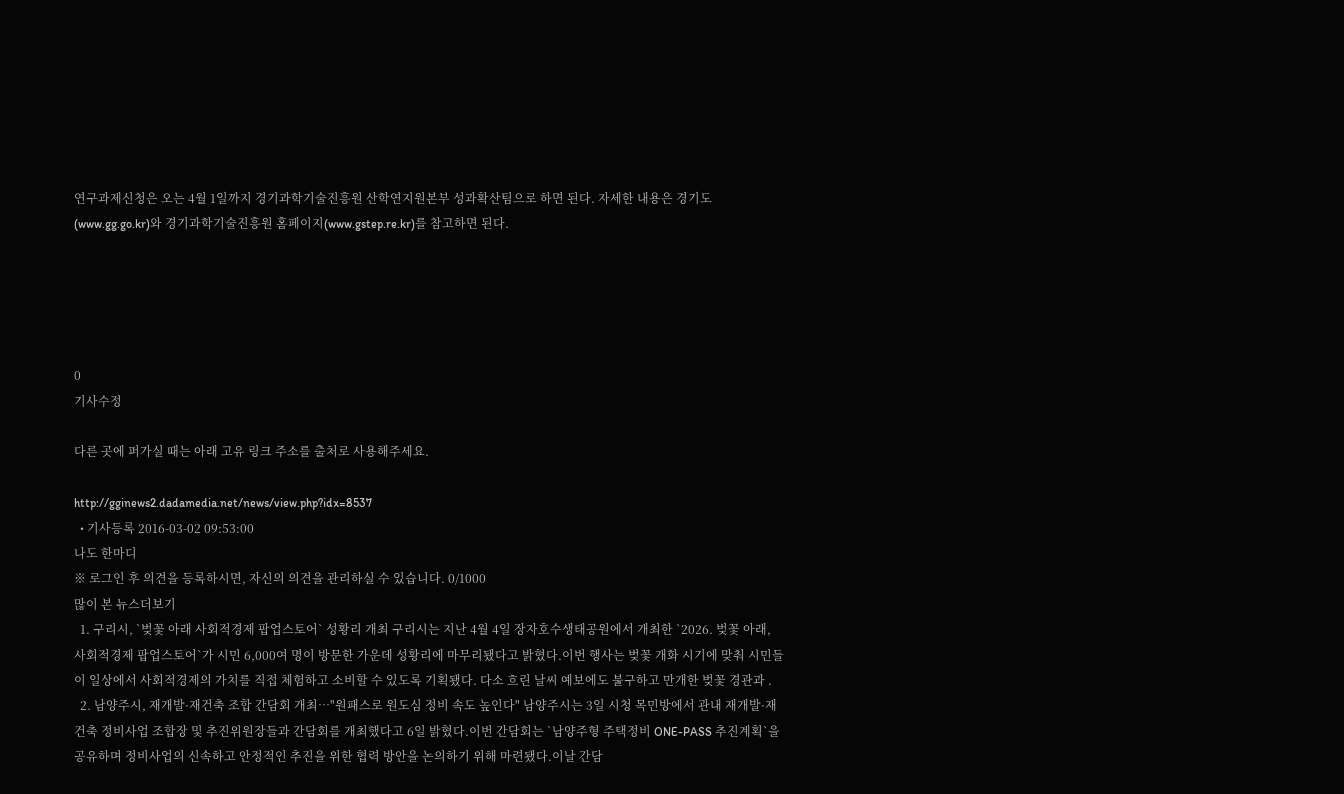연구과제신청은 오는 4월 1일까지 경기과학기술진흥원 산학연지원본부 성과확산팀으로 하면 된다. 자세한 내용은 경기도(www.gg.go.kr)와 경기과학기술진흥원 홈페이지(www.gstep.re.kr)를 참고하면 된다.





0
기사수정

다른 곳에 퍼가실 때는 아래 고유 링크 주소를 출처로 사용해주세요.

http://gginews2.dadamedia.net/news/view.php?idx=8537
  • 기사등록 2016-03-02 09:53:00
나도 한마디
※ 로그인 후 의견을 등록하시면, 자신의 의견을 관리하실 수 있습니다. 0/1000
많이 본 뉴스더보기
  1. 구리시, `벚꽃 아래 사회적경제 팝업스토어` 성황리 개최 구리시는 지난 4월 4일 장자호수생태공원에서 개최한 `2026. 벚꽃 아래, 사회적경제 팝업스토어`가 시민 6,000여 명이 방문한 가운데 성황리에 마무리됐다고 밝혔다.이번 행사는 벚꽃 개화 시기에 맞춰 시민들이 일상에서 사회적경제의 가치를 직접 체험하고 소비할 수 있도록 기획됐다. 다소 흐린 날씨 예보에도 불구하고 만개한 벚꽃 경관과 .
  2. 남양주시, 재개발·재건축 조합 간담회 개최…"원패스로 원도심 정비 속도 높인다" 남양주시는 3일 시청 목민방에서 관내 재개발·재건축 정비사업 조합장 및 추진위원장들과 간담회를 개최했다고 6일 밝혔다.이번 간담회는 `남양주형 주택정비 ONE-PASS 추진계획`을 공유하며 정비사업의 신속하고 안정적인 추진을 위한 협력 방안을 논의하기 위해 마련됐다.이날 간담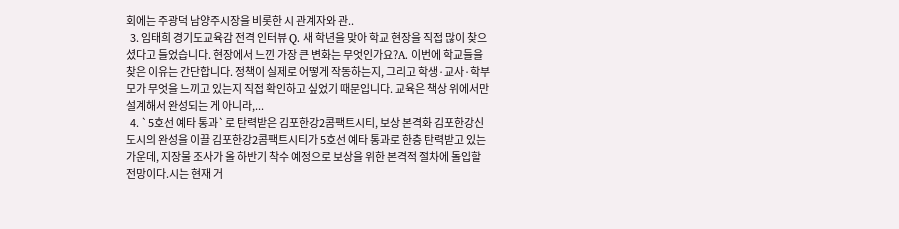회에는 주광덕 남양주시장을 비롯한 시 관계자와 관..
  3. 임태희 경기도교육감 전격 인터뷰 Q. 새 학년을 맞아 학교 현장을 직접 많이 찾으셨다고 들었습니다. 현장에서 느낀 가장 큰 변화는 무엇인가요?A. 이번에 학교들을 찾은 이유는 간단합니다. 정책이 실제로 어떻게 작동하는지, 그리고 학생·교사·학부모가 무엇을 느끼고 있는지 직접 확인하고 싶었기 때문입니다. 교육은 책상 위에서만 설계해서 완성되는 게 아니라,...
  4. `5호선 예타 통과`로 탄력받은 김포한강2콤팩트시티, 보상 본격화 김포한강신도시의 완성을 이끌 김포한강2콤팩트시티가 5호선 예타 통과로 한층 탄력받고 있는 가운데, 지장물 조사가 올 하반기 착수 예정으로 보상을 위한 본격적 절차에 돌입할 전망이다.시는 현재 거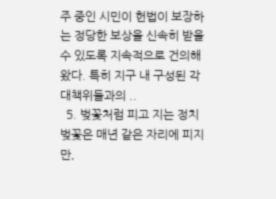주 중인 시민이 헌법이 보장하는 정당한 보상을 신속히 받을 수 있도록 지속적으로 건의해 왔다. 특히 지구 내 구성된 각 대책위들과의 ..
  5. 벚꽃처럼 피고 지는 정치 벚꽃은 매년 같은 자리에 피지만,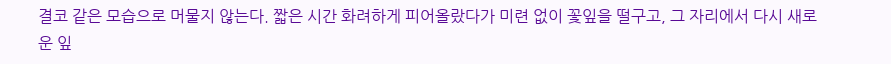결코 같은 모습으로 머물지 않는다. 짧은 시간 화려하게 피어올랐다가 미련 없이 꽃잎을 떨구고, 그 자리에서 다시 새로운 잎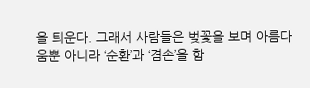을 틔운다. 그래서 사람들은 벚꽃을 보며 아름다움뿐 아니라 ‘순환’과 ‘겸손’을 함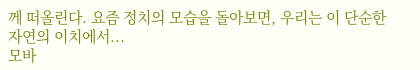께 떠올린다. 요즘 정치의 모습을 돌아보면, 우리는 이 단순한 자연의 이치에서...
모바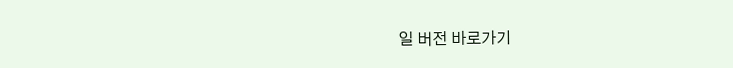일 버전 바로가기